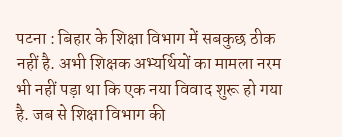पटना : बिहार के शिक्षा विभाग में सबकुछ ठीक नहीं है. अभी शिक्षक अभ्यर्थियों का मामला नरम भी नहीं पड़ा था कि एक नया विवाद शुरू हो गया है. जब से शिक्षा विभाग की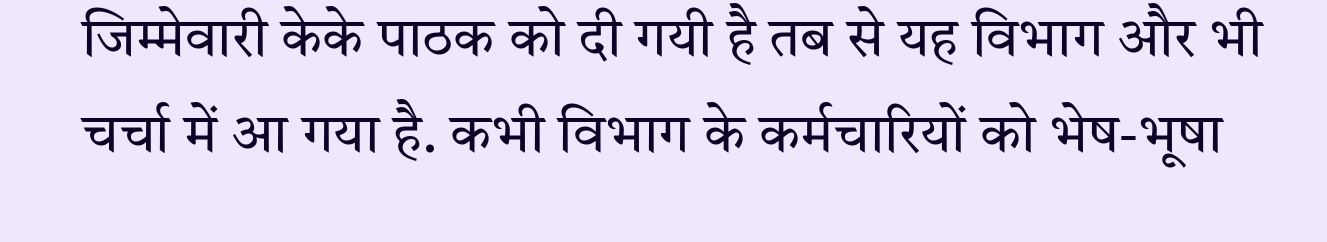जिम्मेवारी केके पाठक को दी गयी है तब से यह विभाग और भी चर्चा में आ गया है. कभी विभाग के कर्मचारियों को भेष-भूषा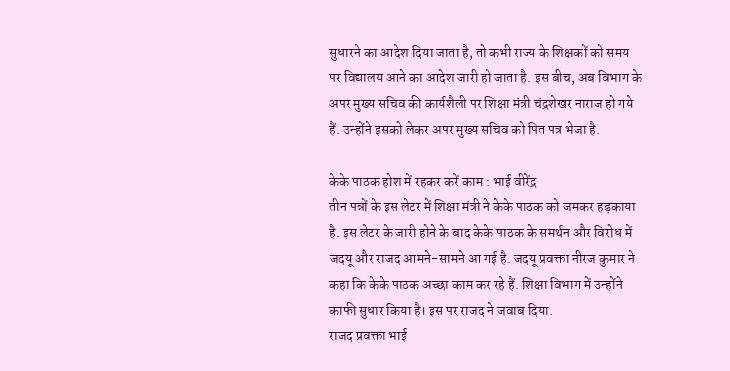सुधारने का आदेश दिया जाता है, तो कभी राज्य के शिक्षकों को समय पर विद्यालय आने का आदेश जारी हो जाता है. इस बीच, अब विभाग के अपर मुख्य सचिव की कार्यशैली पर शिक्षा मंत्री चंद्रशेखर नाराज हो गये हैं. उन्होंने इसको लेकर अपर मुख्य सचिव को पित पत्र भेजा है.

केके पाठक होश में रहकर करें काम : भाई वीरेंद्र
तीन पन्नों के इस लेटर में शिक्षा मंत्री ने केके पाठक को जमकर हड़काया है. इस लेटर के जारी होने के बाद केके पाठक के समर्थन और विरोध में जदयू और राजद आमने-सामने आ गई है. जदयू प्रवक्ता नीरज कुमार ने कहा कि केके पाठक अच्छा काम कर रहे हैं. शिक्षा विभाग में उन्होंने काफी सुधार किया है। इस पर राजद ने जवाब दिया.
राजद प्रवक्ता भाई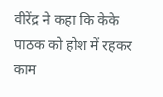वीरेंद्र ने कहा कि केके पाठक को होश में रहकर काम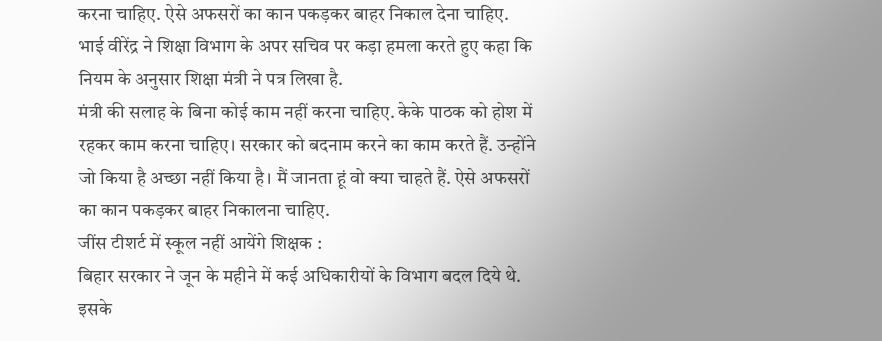करना चाहिए. ऐसे अफसरों का कान पकड़कर बाहर निकाल देना चाहिए. भाई वीरेंद्र ने शिक्षा विभाग के अपर सचिव पर कड़ा हमला करते हुए कहा कि नियम के अनुसार शिक्षा मंत्री ने पत्र लिखा है.
मंत्री की सलाह के बिना कोई काम नहीं करना चाहिए. केके पाठक को होश में रहकर काम करना चाहिए। सरकार को बदनाम करने का काम करते हैं. उन्होंने जो किया है अच्छा नहीं किया है। मैं जानता हूं वो क्या चाहते हैं. ऐसे अफसरों का कान पकड़कर बाहर निकालना चाहिए.
जींस टीशर्ट में स्कूल नहीं आयेंगे शिक्षक :
बिहार सरकार ने जून के महीने में कई अधिकारीयों के विभाग बदल दिये थे. इसके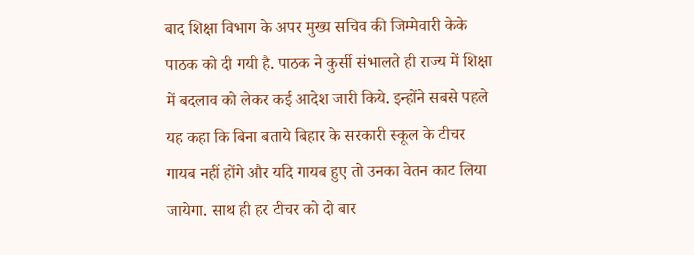बाद शिक्षा विभाग के अपर मुख्य सचिव की जिम्मेवारी केके पाठक को दी गयी है. पाठक ने कुर्सी संभालते ही राज्य में शिक्षा में बदलाव को लेकर कई आदेश जारी किये. इन्होंने सबसे पहले यह कहा कि बिना बताये बिहार के सरकारी स्कूल के टीचर गायब नहीं होंगे और यदि गायब हुए तो उनका वेतन काट लिया जायेगा. साथ ही हर टीचर को दो बार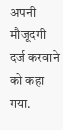अपनी मौजूदगी दर्ज करवाने को कहा गया.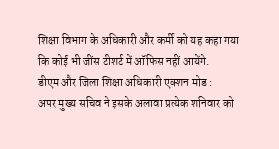शिक्षा विभाग के अधिकारी और कर्मी को यह कहा गया कि कोई भी जींस टीशर्ट में ऑफिस नहीं आयेंगे.
डीएम और जिला शिक्षा अधिकारी एक्शन मोड :
अपर मुख्य सचिव ने इसके अलावा प्रत्येक शनिवार को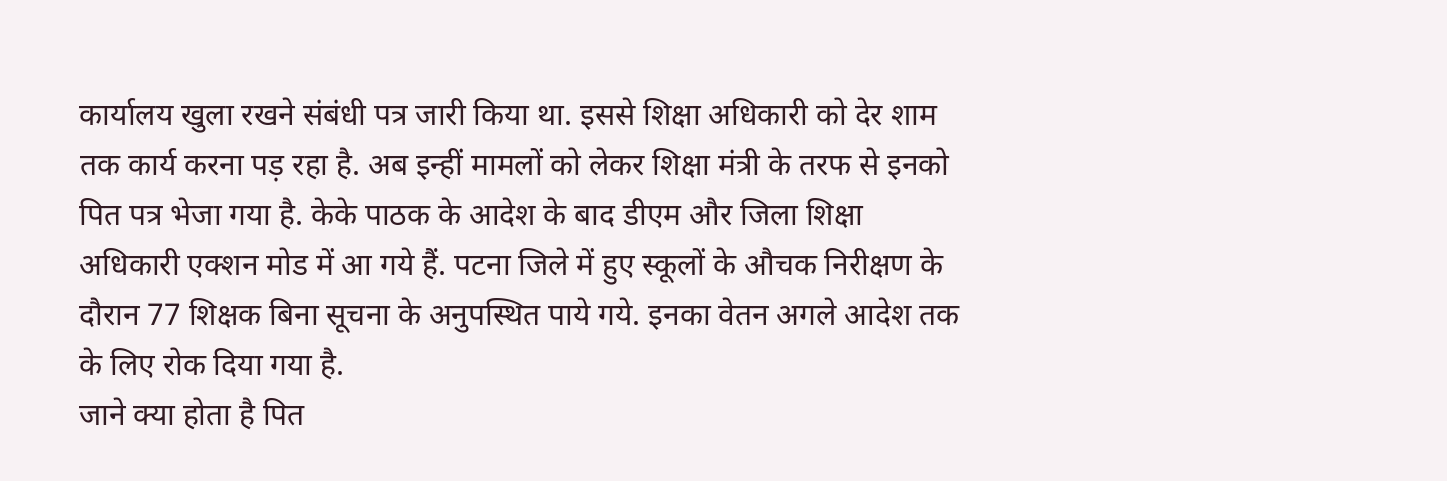कार्यालय खुला रखने संबंधी पत्र जारी किया था. इससे शिक्षा अधिकारी को देर शाम तक कार्य करना पड़ रहा है. अब इन्हीं मामलों को लेकर शिक्षा मंत्री के तरफ से इनको पित पत्र भेजा गया है. केके पाठक के आदेश के बाद डीएम और जिला शिक्षा अधिकारी एक्शन मोड में आ गये हैं. पटना जिले में हुए स्कूलों के औचक निरीक्षण के दौरान 77 शिक्षक बिना सूचना के अनुपस्थित पाये गये. इनका वेतन अगले आदेश तक के लिए रोक दिया गया है.
जाने क्या होता है पित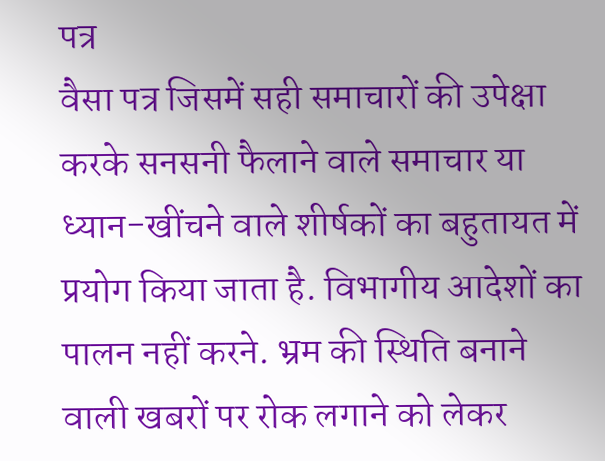पत्र
वैसा पत्र जिसमें सही समाचारों की उपेक्षा करके सनसनी फैलाने वाले समाचार या ध्यान-खींचने वाले शीर्षकों का बहुतायत में प्रयोग किया जाता है. विभागीय आदेशों का पालन नहीं करने. भ्रम की स्थिति बनाने वाली खबरों पर रोक लगाने को लेकर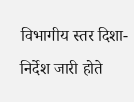विभागीय स्तर दिशा-निर्देश जारी होते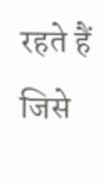रहते हैं जिसे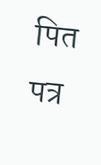पित पत्र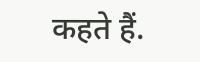कहते हैं.